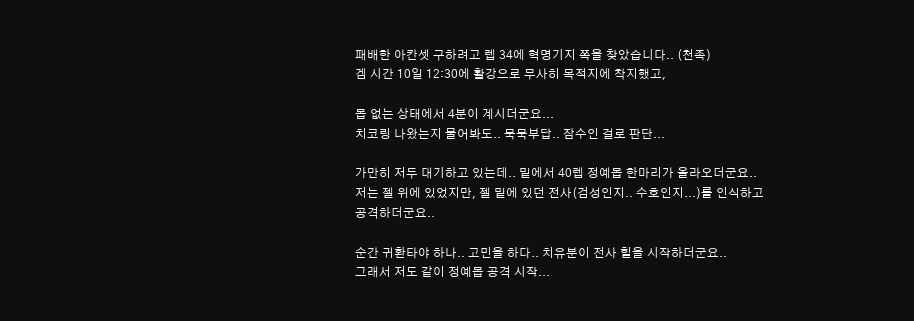패배한 아칸셋 구하려고 렙 34에 혁명기지 쪽을 찾았습니다.. (천족)
겜 시간 10일 12:30에 활강으로 무사히 목적지에 착지했고,

몹 없는 상태에서 4분이 계시더군요...
치코링 나왔는지 물어봐도.. 묵묵부답.. 잠수인 걸로 판단...

가만히 저두 대기하고 있는데.. 밑에서 40렙 정예몹 한마리가 올라오더군요..
저는 젤 위에 있었지만, 젤 밑에 있던 전사(검성인지.. 수호인지...)를 인식하고
공격하더군요..

순간 귀환타야 하나.. 고민을 하다.. 치유분이 전사 힐을 시작하더군요..
그래서 저도 같이 정예몹 공격 시작...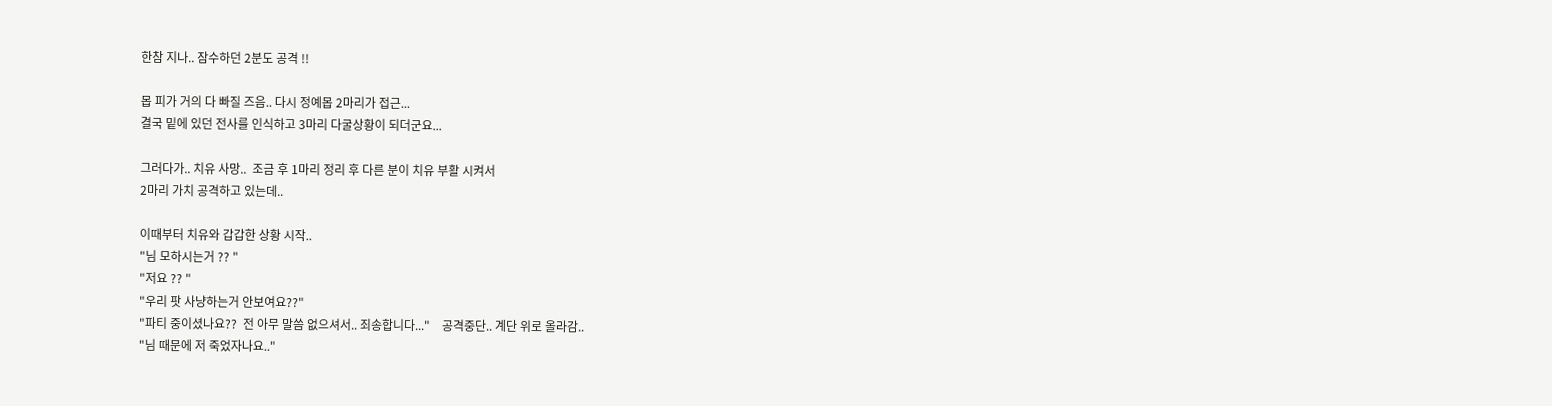한참 지나.. 잠수하던 2분도 공격 !!

몹 피가 거의 다 빠질 즈음.. 다시 정예몹 2마리가 접근...
결국 밑에 있던 전사를 인식하고 3마리 다굴상황이 되더군요...

그러다가.. 치유 사망..  조금 후 1마리 정리 후 다른 분이 치유 부활 시켜서
2마리 가치 공격하고 있는데..

이때부터 치유와 갑갑한 상황 시작..
"님 모하시는거 ?? "
"저요 ?? "
"우리 팟 사냥하는거 안보여요??"
"파티 중이셨나요??  전 아무 말씀 없으셔서.. 죄송합니다..."    공격중단.. 계단 위로 올라감..
"님 때문에 저 죽었자나요.."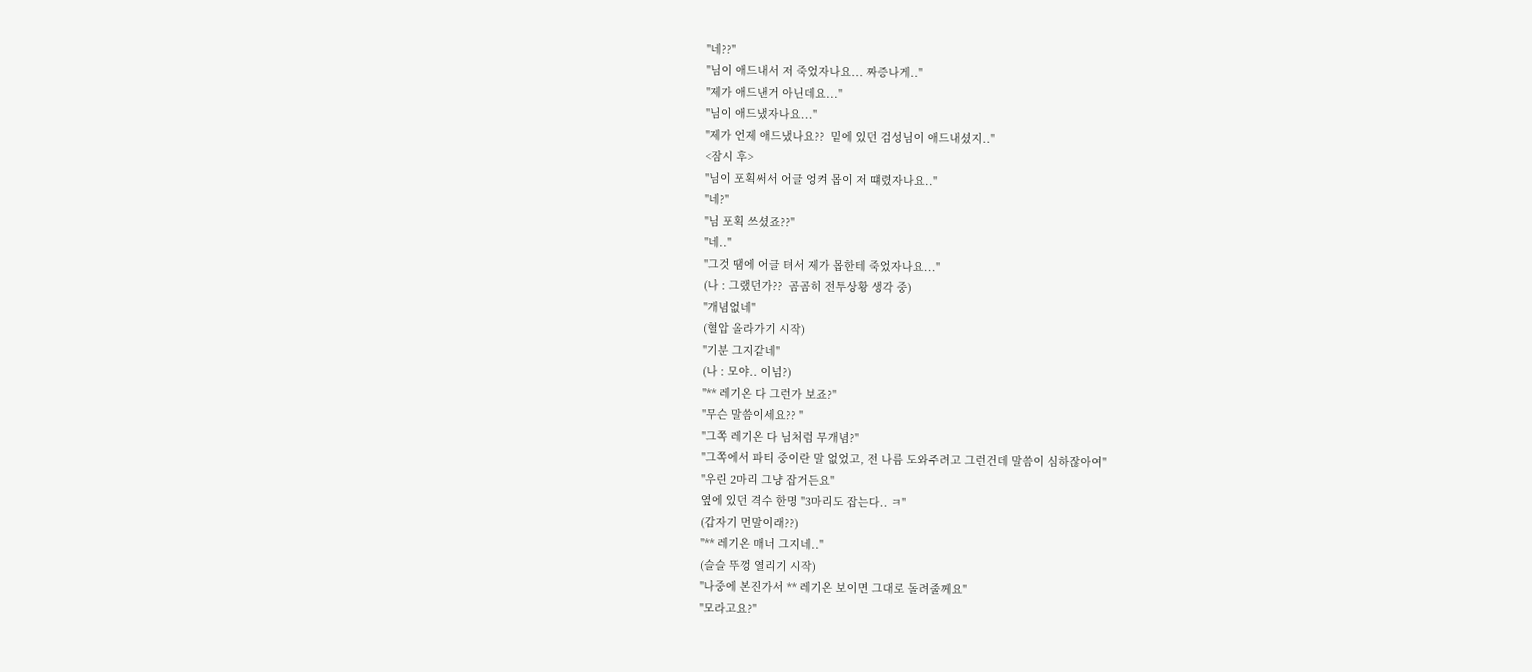"네??"
"님이 애드내서 저 죽었자나요... 짜증나게.."
"제가 애드낸거 아닌데요..."
"님이 애드냈자나요..."
"제가 언제 애드냈나요??  밑에 있던 검성님이 애드내셨지.."
<잠시 후>
"님이 포획써서 어글 엉켜 몹이 저 떄렸자나요.."
"네?"
"님 포획 쓰셨죠??"
"네.."
"그것 땜에 어글 텨서 제가 몹한테 죽었자나요..."
(나 : 그랬던가??  곰곰히 전투상황 생각 중)
"개념없네"
(혈압 올라가기 시작)
"기분 그지같네"
(나 : 모야.. 이넘?)
"** 레기온 다 그런가 보죠?"
"무슨 말씀이세요?? "
"그쪽 레기온 다 님처럼 무개념?"
"그쪽에서 파티 중이란 말 없었고, 전 나름 도와주려고 그런건데 말씀이 심하잖아여"
"우린 2마리 그냥 잡거든요"
옆에 있던 격수 한명 "3마리도 잡는다.. ㅋ"
(갑자기 먼말이래??)
"** 레기온 매너 그지네.."
(슬슬 뚜껑 열리기 시작)
"나중에 본진가서 ** 레기온 보이면 그대로 돌려줄께요"
"모라고요?"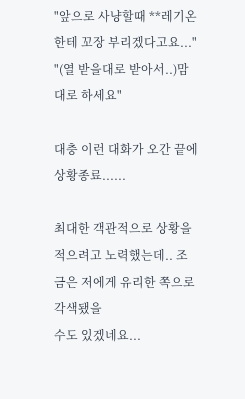"앞으로 사냥할때 **레기온한테 꼬장 부리겠다고요..."
"(열 받을대로 받아서..)맘대로 하세요"

대충 이런 대화가 오간 끝에 상황종료......

최대한 객관적으로 상황을 적으려고 노력했는데.. 조금은 저에게 유리한 쪽으로 각색됐을
수도 있겠네요...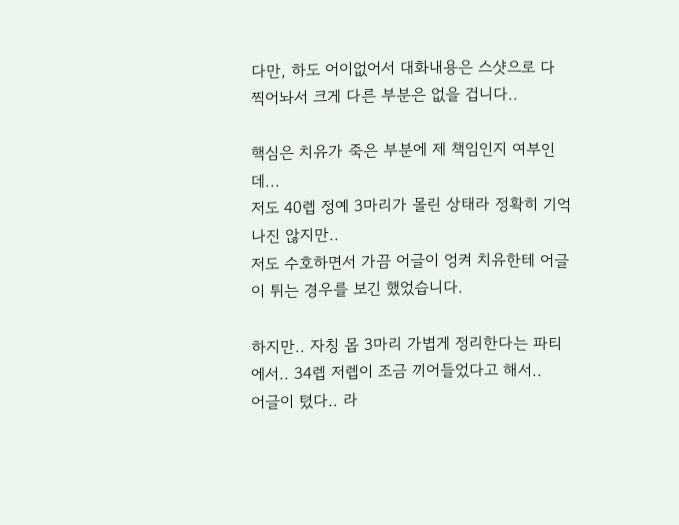다만, 하도 어이없어서 대화내용은 스샷으로 다 찍어놔서 크게 다른 부분은 없을 겁니다..

핵심은 치유가 죽은 부분에 제 책임인지 여부인데...
저도 40렙 정예 3마리가 몰린 상태라 정확히 기억나진 않지만..
저도 수호하면서 가끔 어글이 엉켜 치유한테 어글이 튀는 경우를 보긴 했었습니다.

하지만.. 자칭 몹 3마리 가볍게 정리한다는 파티에서.. 34렙 저렙이 조금 끼어들었다고 해서..
어글이 텼다.. 라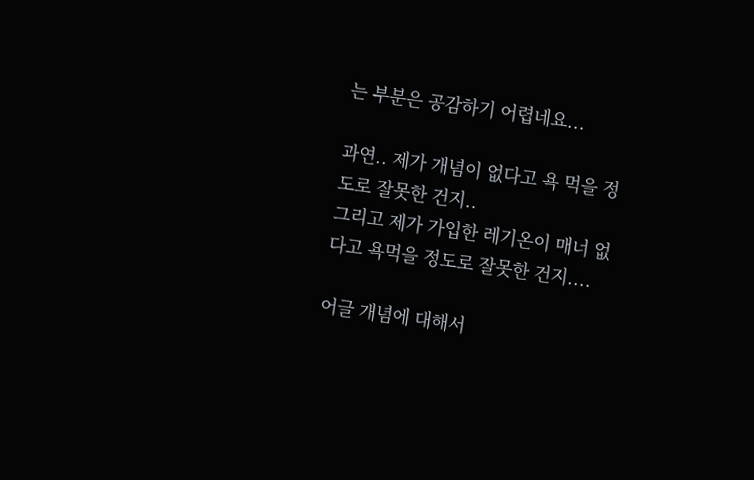는 부분은 공감하기 어렵네요...

과연.. 제가 개념이 없다고 욕 먹을 정도로 잘못한 건지..
그리고 제가 가입한 레기온이 매너 없다고 욕먹을 정도로 잘못한 건지....

어글 개념에 대해서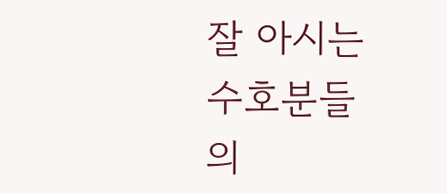잘 아시는 수호분들의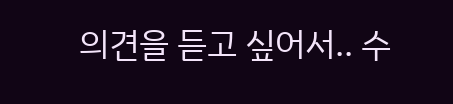의견을 듣고 싶어서.. 수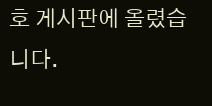호 게시판에 올렸습니다.